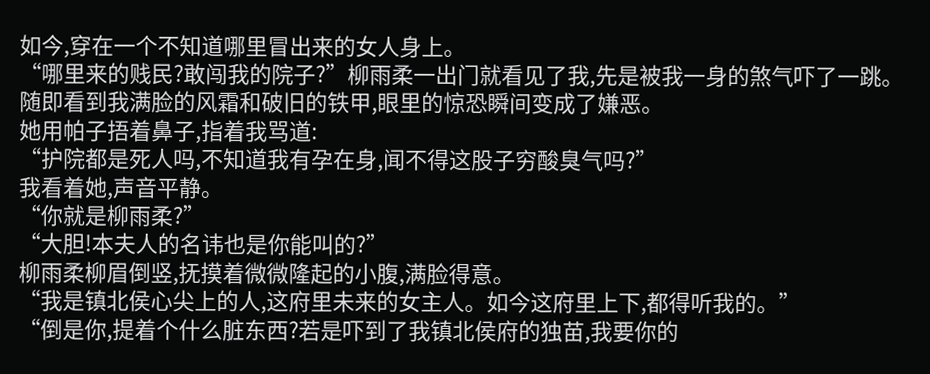如今,穿在一个不知道哪里冒出来的女人身上。
“哪里来的贱民?敢闯我的院子?”柳雨柔一出门就看见了我,先是被我一身的煞气吓了一跳。
随即看到我满脸的风霜和破旧的铁甲,眼里的惊恐瞬间变成了嫌恶。
她用帕子捂着鼻子,指着我骂道:
“护院都是死人吗,不知道我有孕在身,闻不得这股子穷酸臭气吗?”
我看着她,声音平静。
“你就是柳雨柔?”
“大胆!本夫人的名讳也是你能叫的?”
柳雨柔柳眉倒竖,抚摸着微微隆起的小腹,满脸得意。
“我是镇北侯心尖上的人,这府里未来的女主人。如今这府里上下,都得听我的。”
“倒是你,提着个什么脏东西?若是吓到了我镇北侯府的独苗,我要你的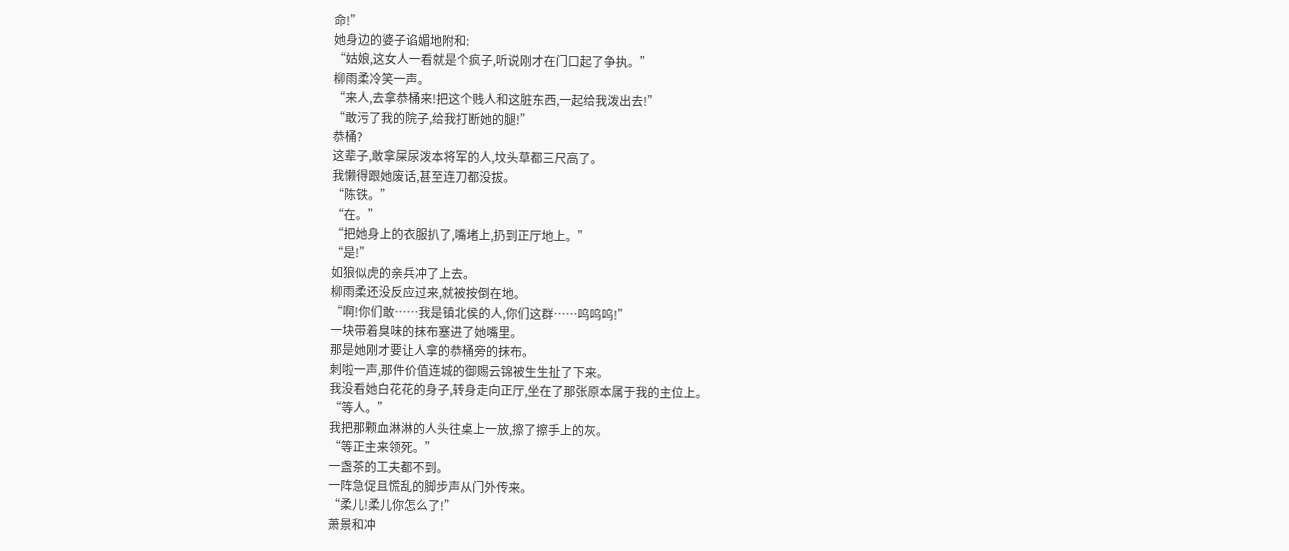命!”
她身边的婆子谄媚地附和:
“姑娘,这女人一看就是个疯子,听说刚才在门口起了争执。”
柳雨柔冷笑一声。
“来人,去拿恭桶来!把这个贱人和这脏东西,一起给我泼出去!”
“敢污了我的院子,给我打断她的腿!”
恭桶?
这辈子,敢拿屎尿泼本将军的人,坟头草都三尺高了。
我懒得跟她废话,甚至连刀都没拔。
“陈铁。”
“在。”
“把她身上的衣服扒了,嘴堵上,扔到正厅地上。”
“是!”
如狼似虎的亲兵冲了上去。
柳雨柔还没反应过来,就被按倒在地。
“啊!你们敢……我是镇北侯的人,你们这群……呜呜呜!”
一块带着臭味的抹布塞进了她嘴里。
那是她刚才要让人拿的恭桶旁的抹布。
刺啦一声,那件价值连城的御赐云锦被生生扯了下来。
我没看她白花花的身子,转身走向正厅,坐在了那张原本属于我的主位上。
“等人。”
我把那颗血淋淋的人头往桌上一放,擦了擦手上的灰。
“等正主来领死。”
一盏茶的工夫都不到。
一阵急促且慌乱的脚步声从门外传来。
“柔儿!柔儿你怎么了!”
萧景和冲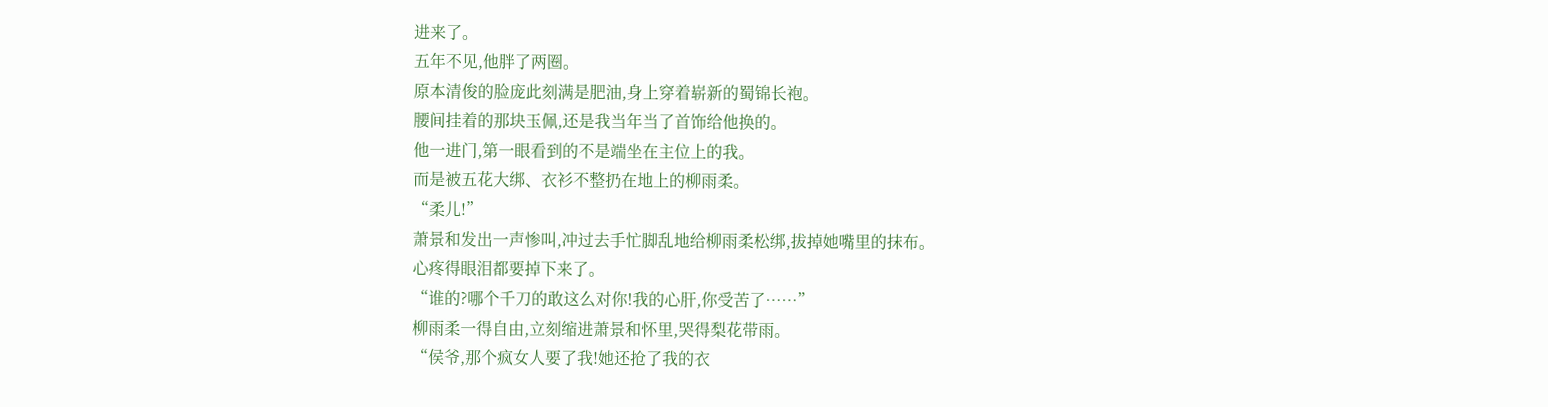进来了。
五年不见,他胖了两圈。
原本清俊的脸庞此刻满是肥油,身上穿着崭新的蜀锦长袍。
腰间挂着的那块玉佩,还是我当年当了首饰给他换的。
他一进门,第一眼看到的不是端坐在主位上的我。
而是被五花大绑、衣衫不整扔在地上的柳雨柔。
“柔儿!”
萧景和发出一声惨叫,冲过去手忙脚乱地给柳雨柔松绑,拔掉她嘴里的抹布。
心疼得眼泪都要掉下来了。
“谁的?哪个千刀的敢这么对你!我的心肝,你受苦了……”
柳雨柔一得自由,立刻缩进萧景和怀里,哭得梨花带雨。
“侯爷,那个疯女人要了我!她还抢了我的衣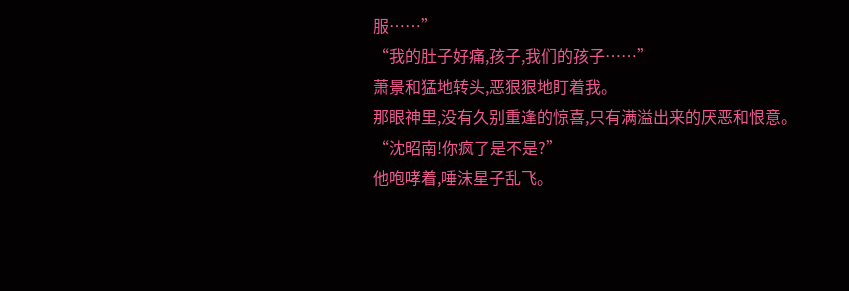服……”
“我的肚子好痛,孩子,我们的孩子……”
萧景和猛地转头,恶狠狠地盯着我。
那眼神里,没有久别重逢的惊喜,只有满溢出来的厌恶和恨意。
“沈昭南!你疯了是不是?”
他咆哮着,唾沫星子乱飞。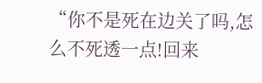“你不是死在边关了吗,怎么不死透一点!回来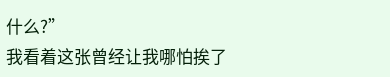什么?”
我看着这张曾经让我哪怕挨了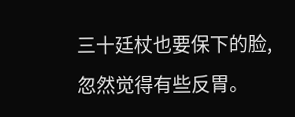三十廷杖也要保下的脸,忽然觉得有些反胃。